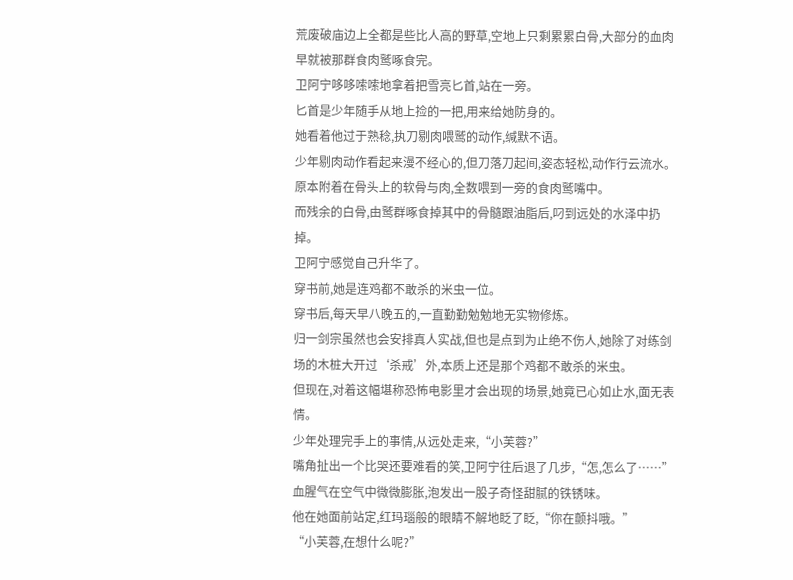荒废破庙边上全都是些比人高的野草,空地上只剩累累白骨,大部分的血肉早就被那群食肉鹫啄食完。
卫阿宁哆哆嗦嗦地拿着把雪亮匕首,站在一旁。
匕首是少年随手从地上捡的一把,用来给她防身的。
她看着他过于熟稔,执刀剔肉喂鹫的动作,缄默不语。
少年剔肉动作看起来漫不经心的,但刀落刀起间,姿态轻松,动作行云流水。
原本附着在骨头上的软骨与肉,全数喂到一旁的食肉鹫嘴中。
而残余的白骨,由鹫群啄食掉其中的骨髓跟油脂后,叼到远处的水泽中扔掉。
卫阿宁感觉自己升华了。
穿书前,她是连鸡都不敢杀的米虫一位。
穿书后,每天早八晚五的,一直勤勤勉勉地无实物修炼。
归一剑宗虽然也会安排真人实战,但也是点到为止绝不伤人,她除了对练剑场的木桩大开过‘杀戒’外,本质上还是那个鸡都不敢杀的米虫。
但现在,对着这幅堪称恐怖电影里才会出现的场景,她竟已心如止水,面无表情。
少年处理完手上的事情,从远处走来,“小芙蓉?”
嘴角扯出一个比哭还要难看的笑,卫阿宁往后退了几步,“怎,怎么了……”
血腥气在空气中微微膨胀,泡发出一股子奇怪甜腻的铁锈味。
他在她面前站定,红玛瑙般的眼睛不解地眨了眨,“你在颤抖哦。”
“小芙蓉,在想什么呢?”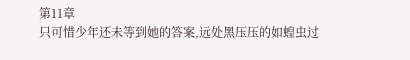第11章
只可惜少年还未等到她的答案,远处黑压压的如蝗虫过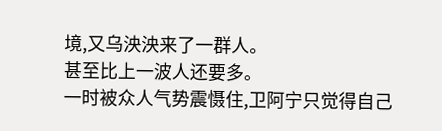境,又乌泱泱来了一群人。
甚至比上一波人还要多。
一时被众人气势震慑住,卫阿宁只觉得自己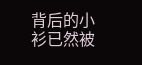背后的小衫已然被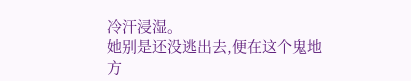冷汗浸湿。
她别是还没逃出去,便在这个鬼地方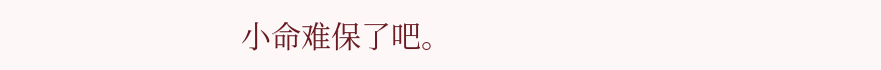小命难保了吧。